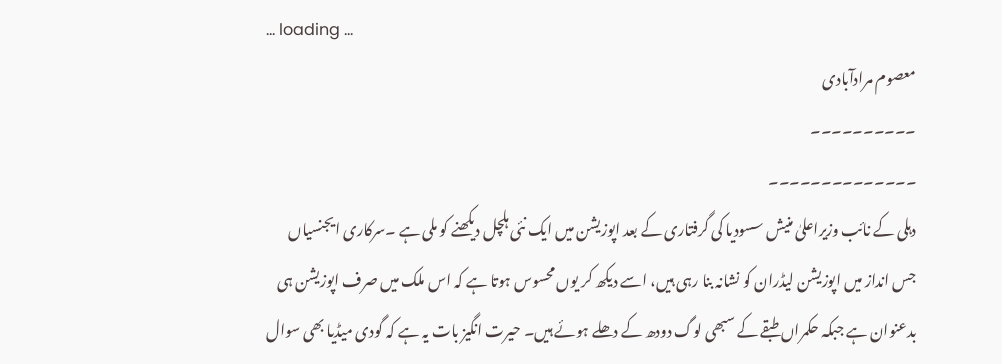... loading ...
معصوم مرادآبادی
۔۔۔۔۔۔۔۔۔۔
۔۔۔۔۔۔۔۔۔۔۔۔۔۔
دہلی کے نائب وزیراعلیٰ منیش سسودیا کی گرفتاری کے بعد اپوزیشن میں ایک نئی ہلچل دیکھنے کو ملی ہے ۔سرکاری ایجنسیاں جس انداز میں اپوزیشن لیڈران کو نشانہ بنا رہی ہیں، اسے دیکھ کر یوں محسوس ہوتا ہے کہ اس ملک میں صرف اپوزیشن ہی بدعنوان ہے جبکہ حکمراں طبقے کے سبھی لوگ دودھ کے دھلے ہوئے ہیں۔ حیرت انگیز بات یہ ہے کہ گودی میڈیا بھی سوال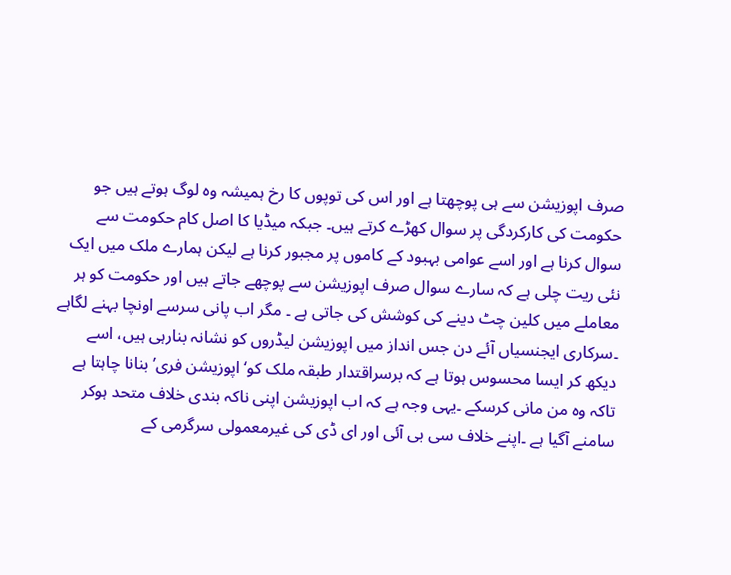صرف اپوزیشن سے ہی پوچھتا ہے اور اس کی توپوں کا رخ ہمیشہ وہ لوگ ہوتے ہیں جو حکومت کی کارکردگی پر سوال کھڑے کرتے ہیں۔ جبکہ میڈیا کا اصل کام حکومت سے سوال کرنا ہے اور اسے عوامی بہبود کے کاموں پر مجبور کرنا ہے لیکن ہمارے ملک میں ایک نئی ریت چلی ہے کہ سارے سوال صرف اپوزیشن سے پوچھے جاتے ہیں اور حکومت کو ہر معاملے میں کلین چٹ دینے کی کوشش کی جاتی ہے ۔ مگر اب پانی سرسے اونچا بہنے لگاہے ۔سرکاری ایجنسیاں آئے دن جس انداز میں اپوزیشن لیڈروں کو نشانہ بنارہی ہیں، اسے دیکھ کر ایسا محسوس ہوتا ہے کہ برسراقتدار طبقہ ملک کو‘اپوزیشن فری’بنانا چاہتا ہے تاکہ وہ من مانی کرسکے ۔یہی وجہ ہے کہ اب اپوزیشن اپنی ناکہ بندی خلاف متحد ہوکر سامنے آگیا ہے ۔اپنے خلاف سی بی آئی اور ای ڈی کی غیرمعمولی سرگرمی کے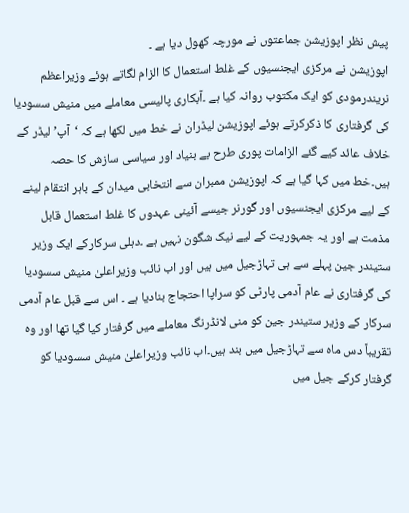پیش نظر اپوزیشن جماعتوں نے مورچہ کھول دیا ہے ۔
اپوزیشن نے مرکزی ایجنسیوں کے غلط استعمال کا الزام لگاتے ہوئے وزیراعظم نریندرمودی کو ایک مکتوب روانہ کیا ہے ۔آبکاری پالیسی معاملے میں منیش سسودیا کی گرفتاری کا ذکرکرتے ہوئے اپوزیشن لیڈران نے خط میں لکھا ہے کہ ‘آپ’ لیڈر کے خلاف عائد کیے گئے الزامات پوری طرح بے بنیاد اور سیاسی سازش کا حصہ ہیں۔خط میں کہا گیا ہے کہ اپوزیشن ممبران سے انتخابی میدان کے باہر انتقام لینے کے لیے مرکزی ایجنسیوں اور گورنر جیسے آئینی عہدوں کا غلط استعمال قابل مذمت ہے اور یہ جمہوریت کے لیے نیک شگون نہیں ہے ۔دہلی سرکارکے ایک وزیر ستیندر جین پہلے سے ہی تہاڑجیل میں ہیں اور اب نائب وزیراعلیٰ منیش سسودیا کی گرفتاری نے عام آدمی پارٹی کو سراپا احتجاج بنادیا ہے ۔ اس سے قبل عام آدمی سرکار کے وزیر ستیندر جین کو منی لانڈرنگ معاملے میں گرفتار کیا گیا تھا اور وہ تقریباً دس ماہ سے تہاڑجیل میں بند ہیں۔اب نائب وزیراعلیٰ منیش سسودیا کو گرفتار کرکے جیل میں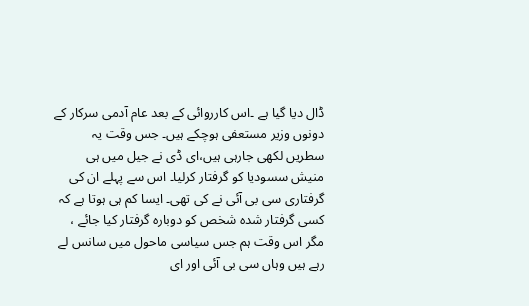ڈال دیا گیا ہے ۔اس کارروائی کے بعد عام آدمی سرکار کے دونوں وزیر مستعفی ہوچکے ہیں۔ جس وقت یہ سطریں لکھی جارہی ہیں،ای ڈی نے جیل میں ہی منیش سسودیا کو گرفتار کرلیا۔ اس سے پہلے ان کی گرفتاری سی بی آئی نے کی تھی۔ ایسا کم ہی ہوتا ہے کہ کسی گرفتار شدہ شخص کو دوبارہ گرفتار کیا جائے ، مگر اس وقت ہم جس سیاسی ماحول میں سانس لے رہے ہیں وہاں سی بی آئی اور ای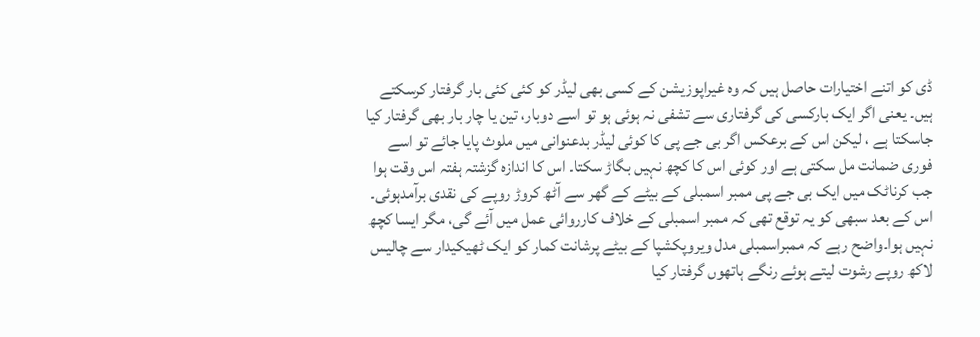ڈی کو اتنے اختیارات حاصل ہیں کہ وہ غیراپوزیشن کے کسی بھی لیڈر کو کئی کئی بار گرفتار کرسکتے ہیں۔ یعنی اگر ایک بارکسی کی گرفتاری سے تشفی نہ ہوئی ہو تو اسے دوبار، تین یا چار بار بھی گرفتار کیا جاسکتا ہے ، لیکن اس کے برعکس اگر بی جے پی کا کوئی لیڈر بدعنوانی میں ملوث پایا جائے تو اسے فوری ضمانت مل سکتی ہے اور کوئی اس کا کچھ نہیں بگاڑ سکتا۔ اس کا اندازہ گزشتہ ہفتہ اس وقت ہوا جب کرناٹک میں ایک بی جے پی ممبر اسمبلی کے بیٹے کے گھر سے آٹھ کروڑ روپے کی نقدی برآمدہوئی۔ اس کے بعد سبھی کو یہ توقع تھی کہ ممبر اسمبلی کے خلاف کارروائی عمل میں آئے گی، مگر ایسا کچھ نہیں ہوا۔واضح رہے کہ ممبراسمبلی مدل ویروپکشپا کے بیٹے پرشانت کمار کو ایک ٹھیکیدار سے چالیس لاکھ روپے رشوت لیتے ہوئے رنگے ہاتھوں گرفتار کیا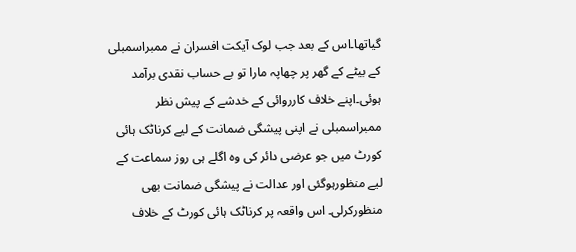گیاتھا۔اس کے بعد جب لوک آیکت افسران نے ممبراسمبلی کے بیٹے کے گھر پر چھاپہ مارا تو بے حساب نقدی برآمد ہوئی۔اپنے خلاف کارروائی کے خدشے کے پیش نظر ممبراسمبلی نے اپنی پیشگی ضمانت کے لیے کرناٹک ہائی کورٹ میں جو عرضی دائر کی وہ اگلے ہی روز سماعت کے لیے منظورہوگئی اور عدالت نے پیشگی ضمانت بھی منظورکرلی۔ اس واقعہ پر کرناٹک ہائی کورٹ کے خلاف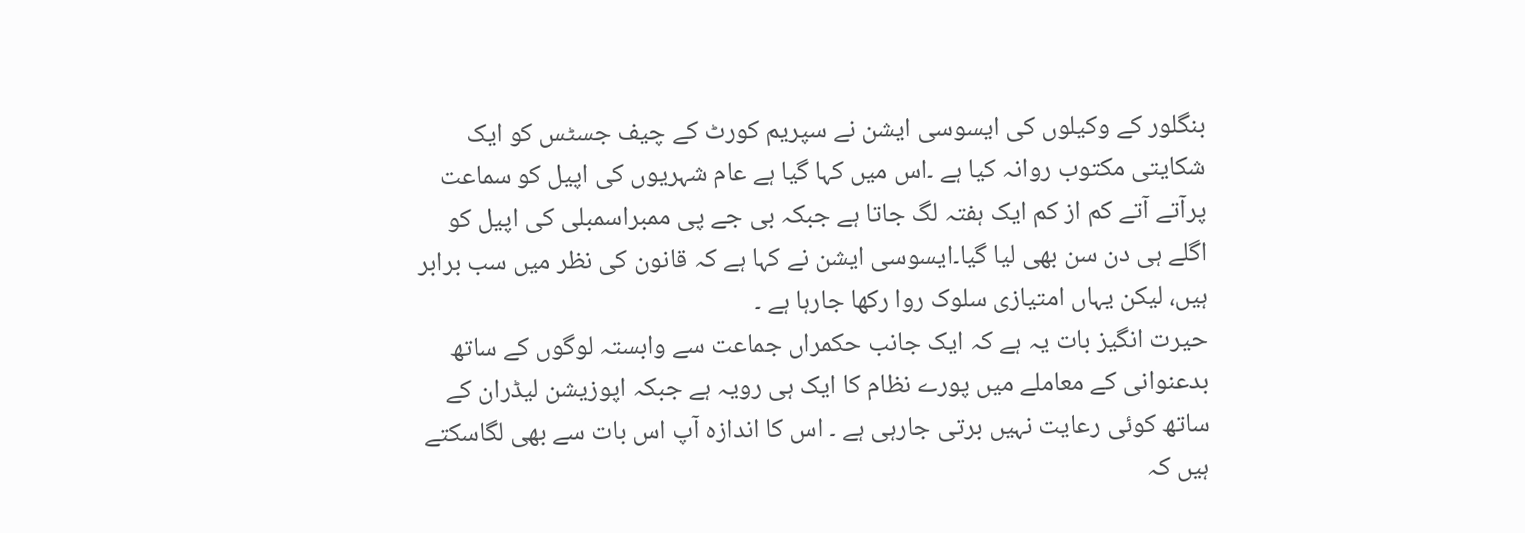بنگلور کے وکیلوں کی ایسوسی ایشن نے سپریم کورٹ کے چیف جسٹس کو ایک شکایتی مکتوب روانہ کیا ہے ۔اس میں کہا گیا ہے عام شہریوں کی اپیل کو سماعت پرآتے آتے کم از کم ایک ہفتہ لگ جاتا ہے جبکہ بی جے پی ممبراسمبلی کی اپیل کو اگلے ہی دن سن بھی لیا گیا۔ایسوسی ایشن نے کہا ہے کہ قانون کی نظر میں سب برابر ہیں، لیکن یہاں امتیازی سلوک روا رکھا جارہا ہے ۔
حیرت انگیز بات یہ ہے کہ ایک جانب حکمراں جماعت سے وابستہ لوگوں کے ساتھ بدعنوانی کے معاملے میں پورے نظام کا ایک ہی رویہ ہے جبکہ اپوزیشن لیڈران کے ساتھ کوئی رعایت نہیں برتی جارہی ہے ۔ اس کا اندازہ آپ اس بات سے بھی لگاسکتے ہیں کہ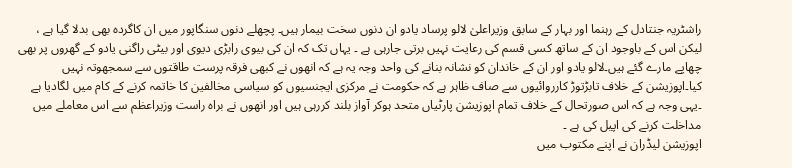راشٹریہ جنتادل کے رہنما اور بہار کے سابق وزیراعلیٰ لالو پرساد یادو ان دنوں سخت بیمار ہیں۔ پچھلے دنوں سنگاپور میں ان کاگردہ بھی بدلا گیا ہے ، لیکن اس کے باوجود ان کے ساتھ کسی قسم کی رعایت نہیں برتی جارہی ہے ۔ یہاں تک کہ ان کی بیوی رابڑی دیوی اور بیٹی راگنی یادو کے گھروں پر بھی چھاپے مارے گئے ہیں۔لالو یادو اور ان کے خاندان کو نشانہ بنانے کی واحد وجہ یہ ہے کہ انھوں نے کبھی فرقہ پرست طاقتوں سے سمجھوتہ نہیں کیا۔اپوزیشن کے خلاف تابڑتوڑ کارروائیوں سے صاف ظاہر ہے کہ حکومت نے مرکزی ایجنسیوں کو سیاسی مخالفین کا خاتمہ کرنے کے کام میں لگادیا ہے ۔یہی وجہ ہے کہ اس صورتحال کے خلاف تمام اپوزیشن پارٹیاں متحد ہوکر آواز بلند کررہی ہیں اور انھوں نے براہ راست وزیراعظم سے اس معاملے میں مداخلت کرنے کی اپیل کی ہے ۔
اپوزیشن لیڈران نے اپنے مکتوب میں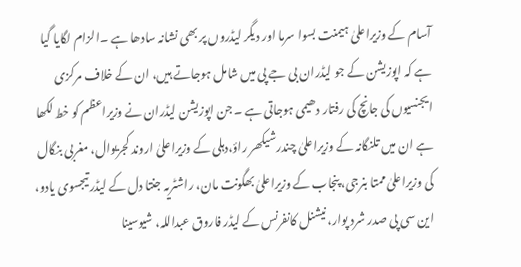آسام کے وزیراعلیٰ ہیمنت بسوا سرما اور دیگر لیڈروں پر بھی نشانہ سادھا ہے ۔الزام لگایا گیا ہے کہ اپوزیشن کے جو لیڈران بی جے پی میں شامل ہوجاتے ہیں، ان کے خلاف مرکزی ایجنسیوں کی جانچ کی رفتار دھیمی ہوجاتی ہے ۔ جن اپوزیشن لیڈران نے وزیراعظم کو خط لکھا ہے ان میں تلنگانہ کے وزیراعلیٰ چندرشیکھر راؤ،دہلی کے وزیراعلیٰ اروند کجریوال، مغربی بنگال کی وزیراعلیٰ ممتا بنرجی، پنجاب کے وزیراعلیٰ بھگونت مان، راشٹریہ جنتا دل کے لیڈر تیجسوی یادو، این سی پی صدر شرد پوار، نیشنل کانفرنس کے لیڈر فاروق عبداللہ، شیوسینا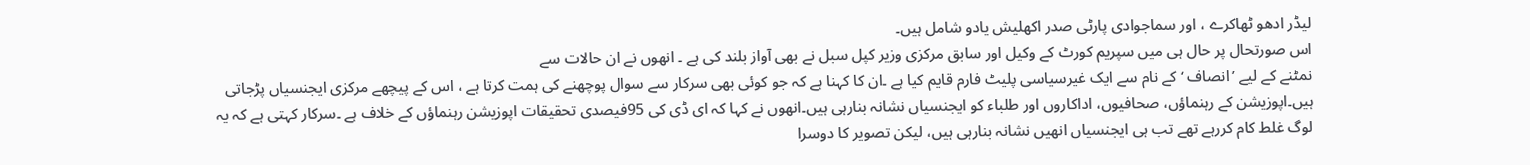لیڈر ادھو ٹھاکرے ، اور سماجوادی پارٹی صدر اکھلیش یادو شامل ہیں۔
اس صورتحال پر حال ہی میں سپریم کورٹ کے وکیل اور سابق مرکزی وزیر کپل سبل نے بھی آواز بلند کی ہے ۔ انھوں نے ان حالات سے
نمٹنے کے لیے ’انصاف ‘ کے نام سے ایک غیرسیاسی پلیٹ فارم قایم کیا ہے ۔ان کا کہنا ہے کہ جو کوئی بھی سرکار سے سوال پوچھنے کی ہمت کرتا ہے ، اس کے پیچھے مرکزی ایجنسیاں پڑجاتی ہیں۔اپوزیشن کے رہنماؤں، صحافیوں، اداکاروں اور طلباء کو ایجنسیاں نشانہ بنارہی ہیں۔انھوں نے کہا کہ ای ڈی کی 95فیصدی تحقیقات اپوزیشن رہنماؤں کے خلاف ہے ۔سرکار کہتی ہے کہ یہ لوگ غلط کام کررہے تھے تب ہی ایجنسیاں انھیں نشانہ بنارہی ہیں، لیکن تصویر کا دوسرا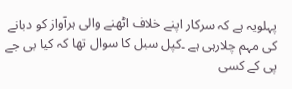پہلویہ ہے کہ سرکار اپنے خلاف اٹھنے والی ہرآواز کو دبانے کی مہم چلارہی ہے ۔کپل سبل کا سوال تھا کہ کیا بی جے پی کے کسی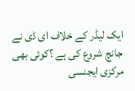ایک لیڈر کے خلاف ای ڈی نے جانچ شروع کی ہے ؟کوئی بھی مرکزی ایجنسی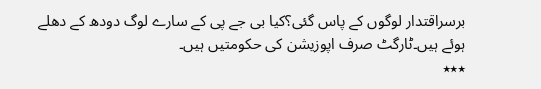برسراقتدار لوگوں کے پاس گئی؟کیا بی جے پی کے سارے لوگ دودھ کے دھلے ہوئے ہیں۔ٹارگٹ صرف اپوزیشن کی حکومتیں ہیں۔
٭٭٭